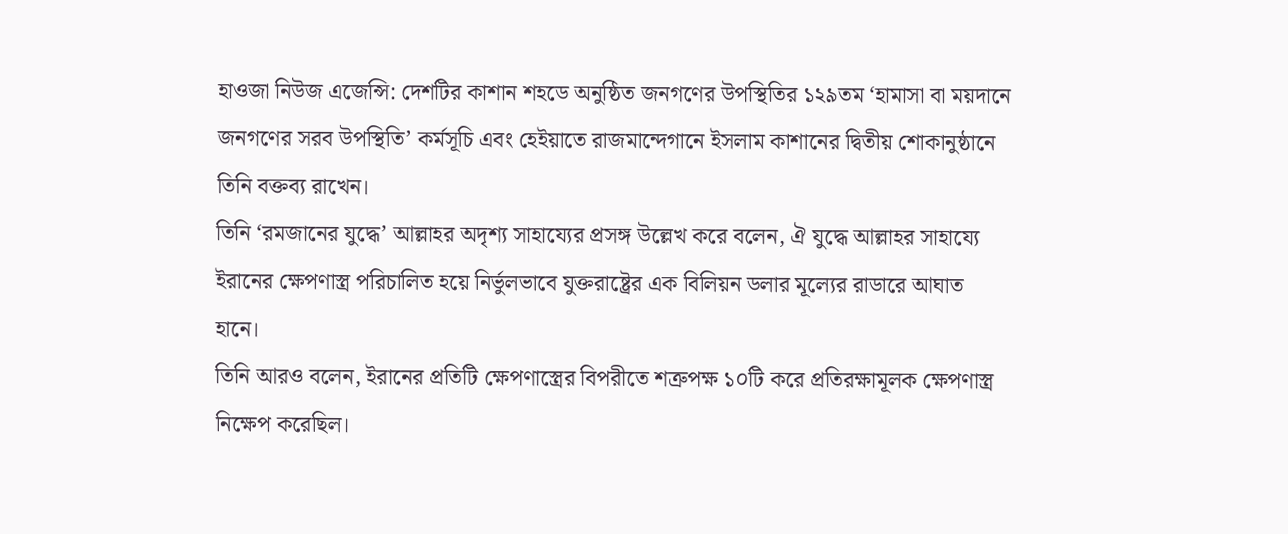হাওজা নিউজ এজেন্সি: দেশটির কাশান শহডে অনুষ্ঠিত জনগণের উপস্থিতির ১২৯তম ‘হামাসা বা ময়দানে জনগণের সরব উপস্থিতি’ কর্মসূচি এবং হেইয়াতে রাজমান্দেগানে ইসলাম কাশানের দ্বিতীয় শোকানুষ্ঠানে তিনি বক্তব্য রাখেন।
তিনি ‘রমজানের যুদ্ধে’ আল্লাহর অদৃশ্য সাহায্যের প্রসঙ্গ উল্লেখ করে বলেন, ঐ যুদ্ধে আল্লাহর সাহায্যে ইরানের ক্ষেপণাস্ত্র পরিচালিত হয়ে নির্ভুলভাবে যুক্তরাষ্ট্রের এক বিলিয়ন ডলার মূল্যের রাডারে আঘাত হানে।
তিনি আরও বলেন, ইরানের প্রতিটি ক্ষেপণাস্ত্রের বিপরীতে শত্রুপক্ষ ১০টি করে প্রতিরক্ষামূলক ক্ষেপণাস্ত্র নিক্ষেপ করেছিল।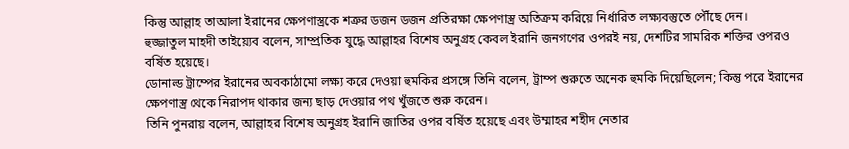কিন্তু আল্লাহ তাআলা ইরানের ক্ষেপণাস্ত্রকে শত্রুর ডজন ডজন প্রতিরক্ষা ক্ষেপণাস্ত্র অতিক্রম করিয়ে নির্ধারিত লক্ষ্যবস্তুতে পৌঁছে দেন।
হুজ্জাতুল মাহদী তাইয়্যেব বলেন, সাম্প্রতিক যুদ্ধে আল্লাহর বিশেষ অনুগ্রহ কেবল ইরানি জনগণের ওপরই নয়, দেশটির সামরিক শক্তির ওপরও বর্ষিত হয়েছে।
ডোনাল্ড ট্রাম্পের ইরানের অবকাঠামো লক্ষ্য করে দেওয়া হুমকির প্রসঙ্গে তিনি বলেন, ট্রাম্প শুরুতে অনেক হুমকি দিয়েছিলেন; কিন্তু পরে ইরানের ক্ষেপণাস্ত্র থেকে নিরাপদ থাকার জন্য ছাড় দেওয়ার পথ খুঁজতে শুরু করেন।
তিনি পুনরায় বলেন, আল্লাহর বিশেষ অনুগ্রহ ইরানি জাতির ওপর বর্ষিত হয়েছে এবং উম্মাহর শহীদ নেতার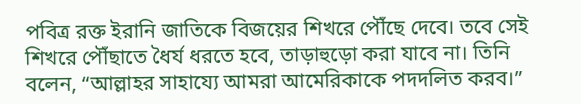পবিত্র রক্ত ইরানি জাতিকে বিজয়ের শিখরে পৌঁছে দেবে। তবে সেই শিখরে পৌঁছাতে ধৈর্য ধরতে হবে, তাড়াহুড়ো করা যাবে না। তিনি বলেন, “আল্লাহর সাহায্যে আমরা আমেরিকাকে পদদলিত করব।”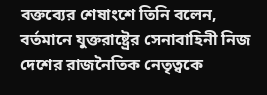বক্তব্যের শেষাংশে তিনি বলেন, বর্তমানে যুক্তরাষ্ট্রের সেনাবাহিনী নিজ দেশের রাজনৈতিক নেতৃত্বকে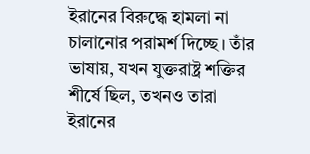ইরানের বিরুদ্ধে হামলা না চালানোর পরামর্শ দিচ্ছে। তাঁর ভাষায়, যখন যুক্তরাষ্ট্র শক্তির শীর্ষে ছিল, তখনও তারা ইরানের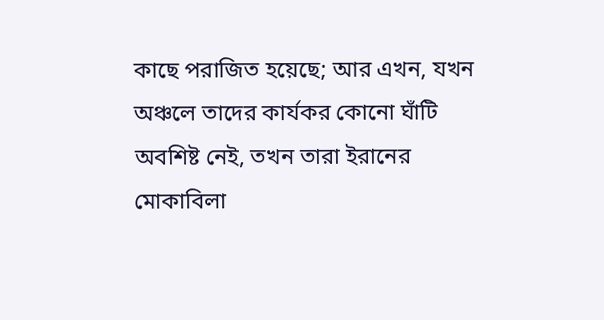কাছে পরাজিত হয়েছে; আর এখন, যখন অঞ্চলে তাদের কার্যকর কোনো ঘাঁটি অবশিষ্ট নেই, তখন তারা ইরানের মোকাবিলা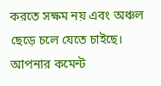করতে সক্ষম নয় এবং অঞ্চল ছেড়ে চলে যেতে চাইছে।
আপনার কমেন্ট